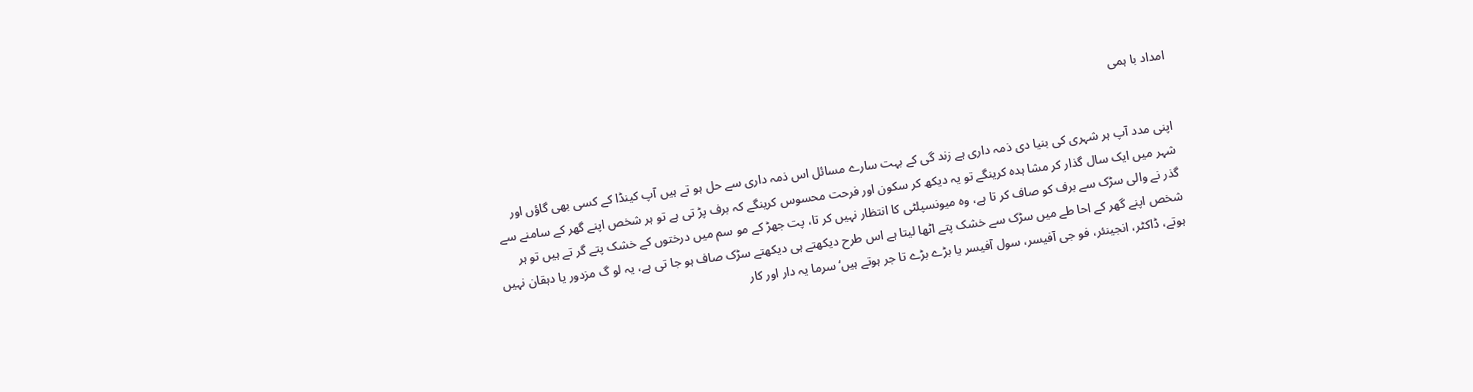امداد با ہمی


اپنی مدد آپ ہر شہری کی بنیا دی ذمہ داری ہے زند گی کے بہت سارے مسائل اس ذمہ داری سے حل ہو تے ہیں آپ کینڈا کے کسی بھی گاؤں اور شہر میں ایک سال گذار کر مشا ہدہ کرینگے تو یہ دیکھ کر سکون اور فرحت محسوس کرینگے کہ برف پڑ تی ہے تو ہر شخص اپنے گھر کے سامنے سے گذر نے والی سڑک سے برف کو صاف کر تا ہے، وہ میونسپلٹی کا انتظار نہیں کر تا، پت جھڑ کے مو سم میں درختوں کے خشک پتے گر تے ہیں تو ہر شخص اپنے گھر کے احا طے میں سڑک سے خشک پتے اٹھا لیتا ہے اس طرح دیکھتے ہی دیکھتے سڑک صاف ہو جا تی ہے، یہ لو گ مزدور یا دہقان نہیں ہوتے، ڈاکٹر، انجینئر، فو جی آفیسر، سول آفیسر یا بڑے بڑے تا جر ہوتے ہیں‘ سرما یہ دار اور کار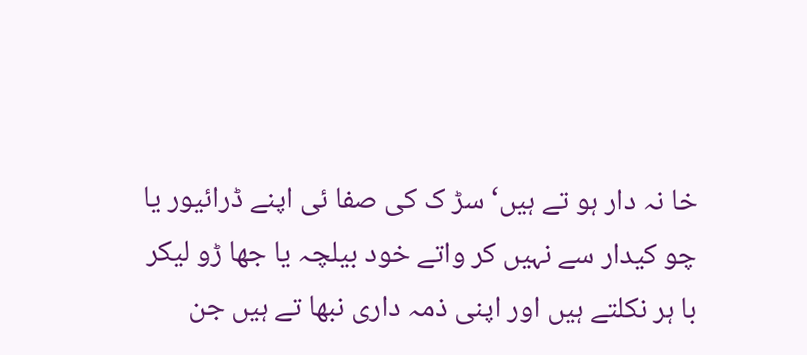خا نہ دار ہو تے ہیں‘ سڑ ک کی صفا ئی اپنے ڈرائیور یا چو کیدار سے نہیں کر واتے خود بیلچہ یا جھا ڑو لیکر با ہر نکلتے ہیں اور اپنی ذمہ داری نبھا تے ہیں جن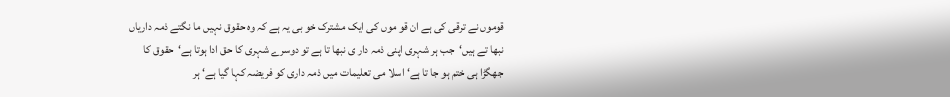قوموں نے ترقی کی ہے ان قو موں کی ایک مشترک خو بی یہ ہے کہ وہ حقوق نہیں ما نگتے ذمہ داریاں نبھا تے ہیں‘جب ہر شہری اپنی ذمہ دار ی نبھا تا ہے تو دوسرے شہری کا حق ادا ہوتا ہے‘حقوق کا جھگڑا ہی ختم ہو جا تا ہے‘ اسلا می تعلیمات میں ذمہ داری کو فریضہ کہا گیا ہے‘ ہر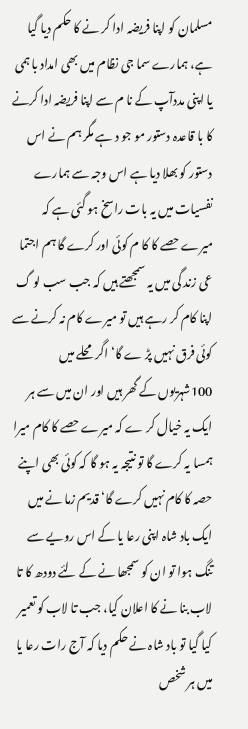مسلمان کو اپنا فریضہ ادا کر نے کا حکم دیا گیا ہے، ہمارے سما جی نظام میں بھی امداد با ہمی یا اپنی مددآپ کے نا م سے اپنا فریضہ ادا کرنے کا با قاعدہ دستور مو جو د ہے مگر ہم نے اس دستور کو بھلا دیا ہے اس وجہ سے ہمارے نفسیات میں یہ بات راسخ ہو گئی ہے کہ میرے حصے کا کا م کوئی اور کرے گا ہم اجتما عی زند گی میں یہ سمجھتے ہیں کہ جب سب لو گ اپنا کام کر رہے ہیں تو میرے کام نہ کرنے سے کوئی فرق نہیں پڑ ے گا‘ اگر محلے میں 100شہریوں کے گھر ہیں اور ان میں سے ہر ایک یہ خیال کر ے کہ میرے حصے کا کام میرا ہمسا یہ کرے گا تو نتیجہ یہ ہو گا کہ کوئی بھی اپنے حصہ کا کام نہیں کرے گا‘ قدیم زما نے میں ایک باد شاہ اپنی رعا یا کے اس رویے سے تنگ ہوا تو ان کو سمجھا نے کے لئے دودھ کا تا لاب بنا نے کا اعلان کیا، جب تا لاب کو تعمیر کیا گیا تو باد شاہ نے حکم دیا کہ آج رات رعا یا میں ہر شخص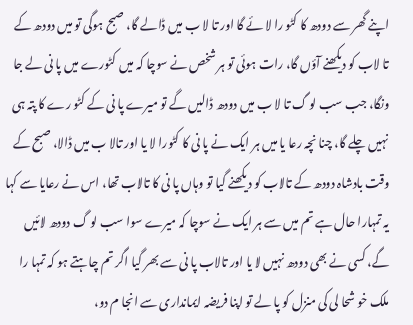اپنے گھر سے دودھ کا کٹو را لا ئے گا اور تا لا ب میں ڈالے گا، صبح ہوگی تو میں دودھ کے تا لاب کو دیکھنے آؤں گا، رات ہوئی تو ہر شخص نے سوچا کہ میں کٹورے میں پا نی لے جا ونگا، جب سب لو گ تا لا ب میں دودھ ڈالیں گے تو میرے پا نی کے کٹو رے کا پتہ ہی نہیں چلے گا، چنا نچہ رعا یا میں ہر ایک نے پا نی کا کٹورا لا یا اور تالا ب میں ڈالا، صبح کے وقت بادشاہ دودھ کے تالاب کو دیکھنے گیا تو وہاں پا نی کا تالاب تھا، اس نے رعایا سے کہا یہ تمہارا حال ہے تم میں سے ہر ایک نے سوچا کہ میرے سوا سب لو گ دودھ لائیں گے، کسی نے بھی دودھ نہیں لا یا اور تالاب پا نی سے بھر گیا اگر تم چاہتے ہو کہ تمہا را ملک خو شحا لی کی منزل کو پا لے تو اپنا فریضہ ایمانداری سے انجا م دو،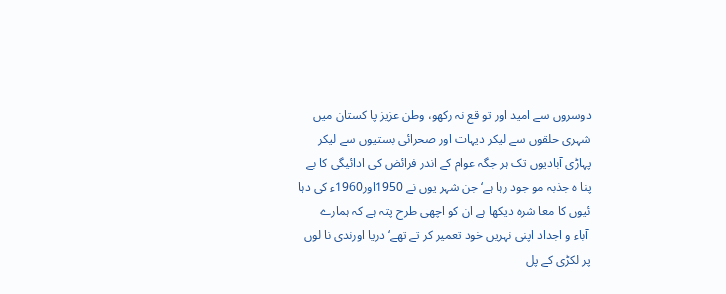دوسروں سے امید اور تو قع نہ رکھو، وطن عزیز پا کستان میں شہری حلقوں سے لیکر دیہات اور صحرائی بستیوں سے لیکر پہاڑی آبادیوں تک ہر جگہ عوام کے اندر فرائض کی ادائیگی کا بے پنا ہ جذبہ مو جود رہا ہے‘ جن شہر یوں نے 1950اور1960ء کی دہا ئیوں کا معا شرہ دیکھا ہے ان کو اچھی طرح پتہ ہے کہ ہمارے
 آباء و اجداد اپنی نہریں خود تعمیر کر تے تھے‘ دریا اورندی نا لوں پر لکڑی کے پل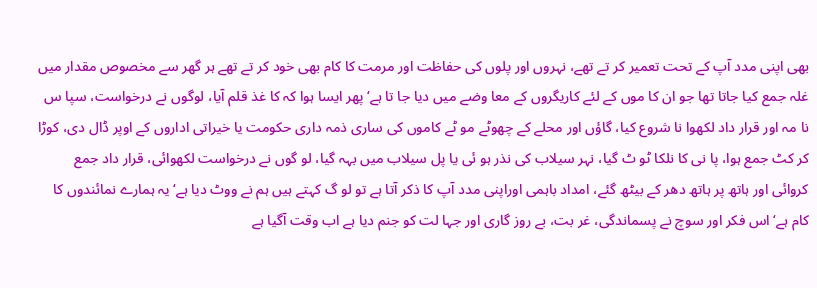بھی اپنی مدد آپ کے تحت تعمیر کر تے تھے، نہروں اور پلوں کی حفاظت اور مرمت کا کام بھی خود کر تے تھے ہر گھر سے مخصوص مقدار میں غلہ جمع کیا جاتا تھا جو ان کا موں کے لئے کاریگروں کے معا وضے میں دیا جا تا ہے‘پھر ایسا ہوا کہ کا غذ قلم آیا، لوگوں نے درخواست، سپا س نا مہ اور قرار داد لکھوا نا شروع کیا، گاؤں اور محلے کے چھوٹے مو ٹے کاموں کی ساری ذمہ داری حکومت یا خیراتی اداروں کے اوپر ڈال دی، کوڑا کر کٹ جمع ہوا، پا نی کا نلکا ٹو ٹ گیا، نہر سیلاب کی نذر ہو ئی یا پل سیلاب میں بہہ گیا، لو گوں نے درخواست لکھوائی، قرار داد جمع کروائی اور ہاتھ پر ہاتھ دھر کے بیٹھ گئے، امداد باہمی اوراپنی مدد آپ کا ذکر آتا ہے تو لو گ کہتے ہیں ہم نے ووٹ دیا ہے‘یہ ہمارے نمائندوں کا کام ہے‘ اس فکر اور سوچ نے پسماندگی، غر بت، بے روز گاری اور جہا لت کو جنم دیا ہے اب وقت آگیا ہے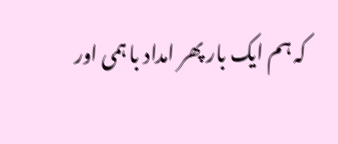کہ ہم ایک بار پھر امداد با ہمی اور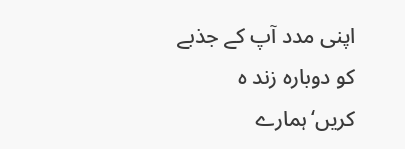اپنی مدد آپ کے جذبے کو دوبارہ زند ہ کریں‘ہمارے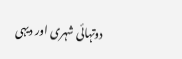دوتہائی شہری اور دیہی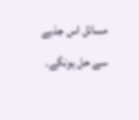مسائل اس جذبے سے حل ہونگے۔